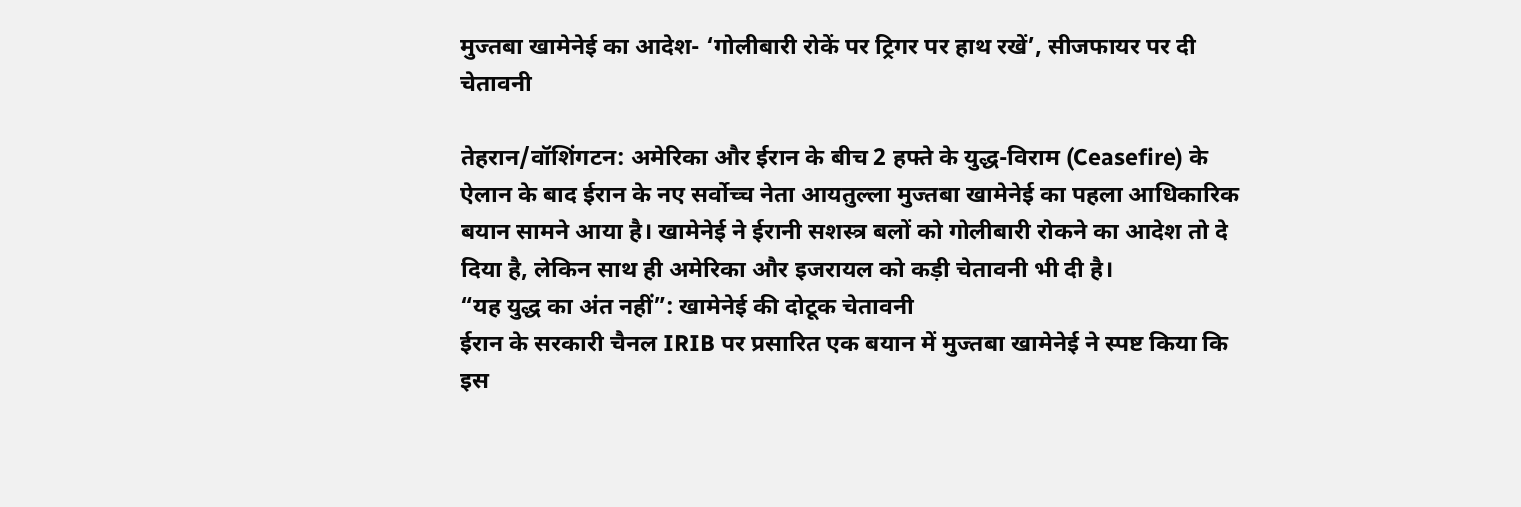मुज्तबा खामेनेई का आदेश- ‘गोलीबारी रोकें पर ट्रिगर पर हाथ रखें’, सीजफायर पर दी चेतावनी

तेहरान/वॉशिंगटन: अमेरिका और ईरान के बीच 2 हफ्ते के युद्ध-विराम (Ceasefire) के ऐलान के बाद ईरान के नए सर्वोच्च नेता आयतुल्ला मुज्तबा खामेनेई का पहला आधिकारिक बयान सामने आया है। खामेनेई ने ईरानी सशस्त्र बलों को गोलीबारी रोकने का आदेश तो दे दिया है, लेकिन साथ ही अमेरिका और इजरायल को कड़ी चेतावनी भी दी है।
“यह युद्ध का अंत नहीं”: खामेनेई की दोटूक चेतावनी
ईरान के सरकारी चैनल IRIB पर प्रसारित एक बयान में मुज्तबा खामेनेई ने स्पष्ट किया कि इस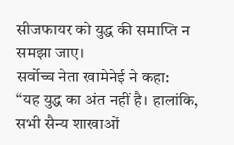सीजफायर को युद्ध की समाप्ति न समझा जाए।
सर्वोच्च नेता खामेनेई ने कहा:
“यह युद्ध का अंत नहीं है। हालांकि, सभी सैन्य शाखाओं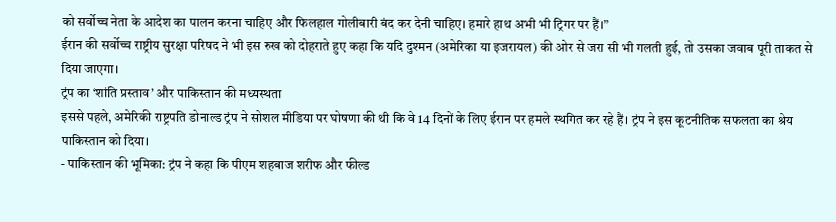को सर्वोच्च नेता के आदेश का पालन करना चाहिए और फिलहाल गोलीबारी बंद कर देनी चाहिए। हमारे हाथ अभी भी ट्रिगर पर हैं।”
ईरान की सर्वोच्च राष्ट्रीय सुरक्षा परिषद ने भी इस रुख को दोहराते हुए कहा कि यदि दुश्मन (अमेरिका या इजरायल) की ओर से जरा सी भी गलती हुई, तो उसका जवाब पूरी ताकत से दिया जाएगा।
ट्रंप का ‘शांति प्रस्ताव’ और पाकिस्तान की मध्यस्थता
इससे पहले, अमेरिकी राष्ट्रपति डोनाल्ड ट्रंप ने सोशल मीडिया पर घोषणा की थी कि वे 14 दिनों के लिए ईरान पर हमले स्थगित कर रहे हैं। ट्रंप ने इस कूटनीतिक सफलता का श्रेय पाकिस्तान को दिया।
- पाकिस्तान की भूमिका: ट्रंप ने कहा कि पीएम शहबाज शरीफ और फील्ड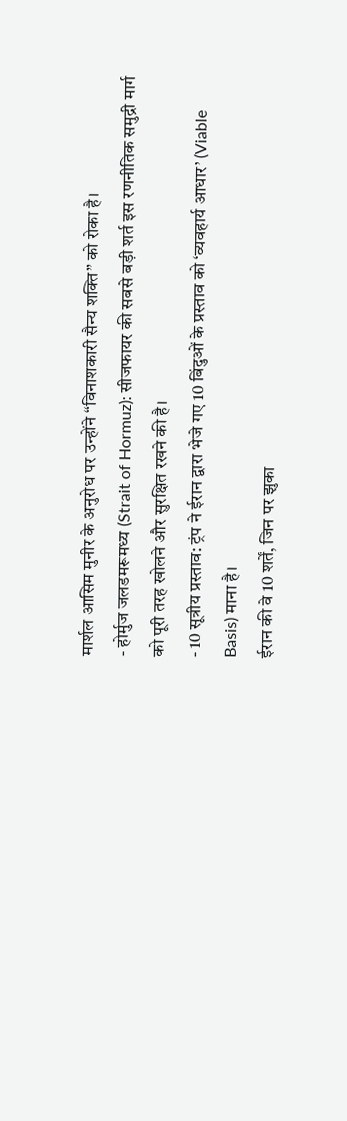मार्शल आसिम मुनीर के अनुरोध पर उन्होंने “विनाशकारी सैन्य शक्ति” को रोका है।
- होर्मुज जलडमरूमध्य (Strait of Hormuz): सीजफायर की सबसे बड़ी शर्त इस रणनीतिक समुद्री मार्ग को पूरी तरह खोलने और सुरक्षित रखने की है।
- 10 सूत्रीय प्रस्ताव: ट्रंप ने ईरान द्वारा भेजे गए 10 बिंदुओं के प्रस्ताव को ‘व्यवहार्य आधार’ (Viable Basis) माना है।
ईरान की वे 10 शर्तें, जिन पर झुका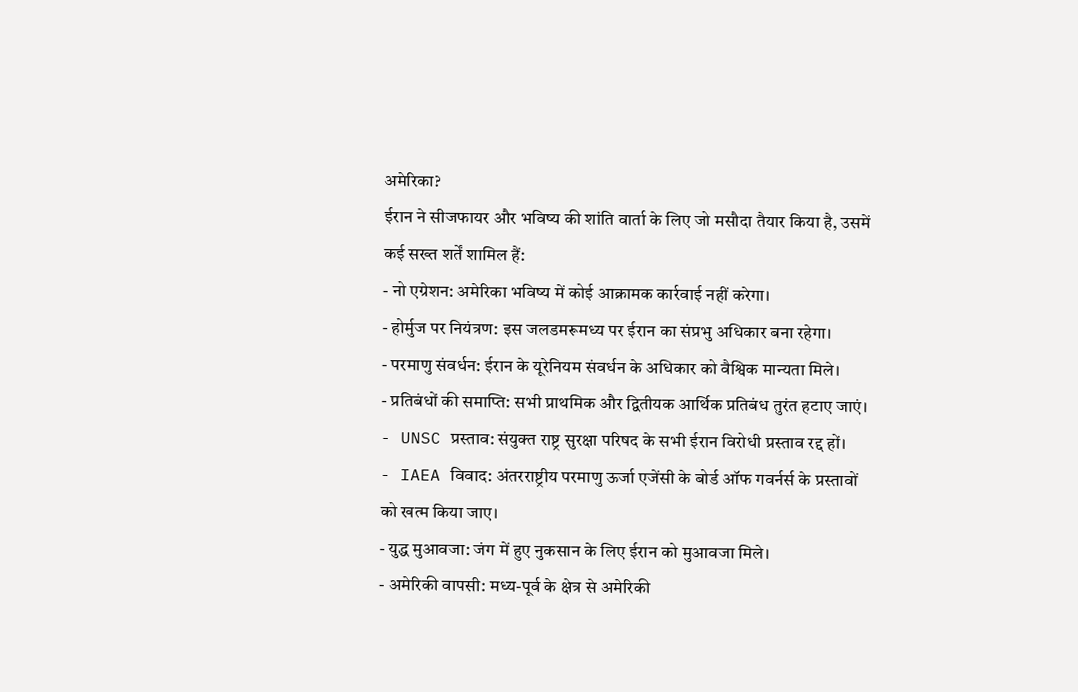अमेरिका?
ईरान ने सीजफायर और भविष्य की शांति वार्ता के लिए जो मसौदा तैयार किया है, उसमें कई सख्त शर्तें शामिल हैं:
- नो एग्रेशन: अमेरिका भविष्य में कोई आक्रामक कार्रवाई नहीं करेगा।
- होर्मुज पर नियंत्रण: इस जलडमरूमध्य पर ईरान का संप्रभु अधिकार बना रहेगा।
- परमाणु संवर्धन: ईरान के यूरेनियम संवर्धन के अधिकार को वैश्विक मान्यता मिले।
- प्रतिबंधों की समाप्ति: सभी प्राथमिक और द्वितीयक आर्थिक प्रतिबंध तुरंत हटाए जाएं।
- UNSC प्रस्ताव: संयुक्त राष्ट्र सुरक्षा परिषद के सभी ईरान विरोधी प्रस्ताव रद्द हों।
- IAEA विवाद: अंतरराष्ट्रीय परमाणु ऊर्जा एजेंसी के बोर्ड ऑफ गवर्नर्स के प्रस्तावों को खत्म किया जाए।
- युद्ध मुआवजा: जंग में हुए नुकसान के लिए ईरान को मुआवजा मिले।
- अमेरिकी वापसी: मध्य-पूर्व के क्षेत्र से अमेरिकी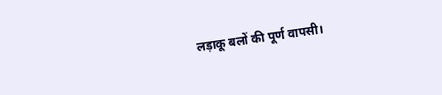लड़ाकू बलों की पूर्ण वापसी।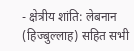- क्षेत्रीय शांति: लेबनान (हिज्बुल्लाह) सहित सभी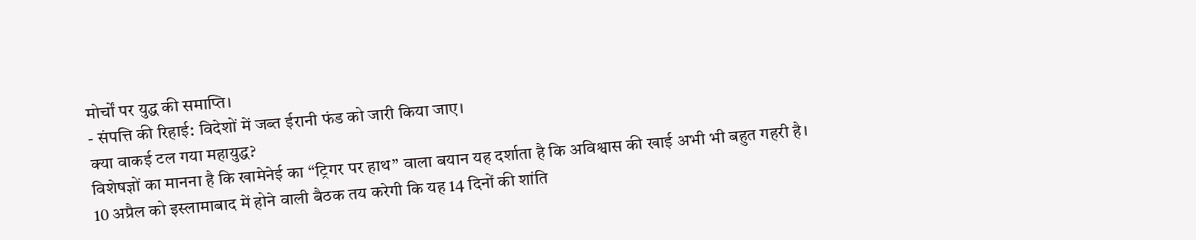मोर्चों पर युद्ध की समाप्ति।
- संपत्ति की रिहाई: विदेशों में जब्त ईरानी फंड को जारी किया जाए।
क्या वाकई टल गया महायुद्ध?
विशेषज्ञों का मानना है कि खामेनेई का “ट्रिगर पर हाथ” वाला बयान यह दर्शाता है कि अविश्वास की खाई अभी भी बहुत गहरी है। 10 अप्रैल को इस्लामाबाद में होने वाली बैठक तय करेगी कि यह 14 दिनों की शांति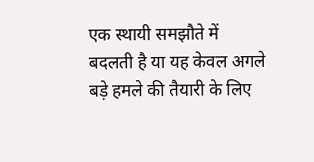एक स्थायी समझौते में बदलती है या यह केवल अगले बड़े हमले की तैयारी के लिए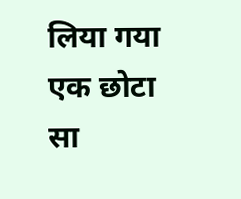लिया गया एक छोटा सा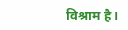विश्राम है।